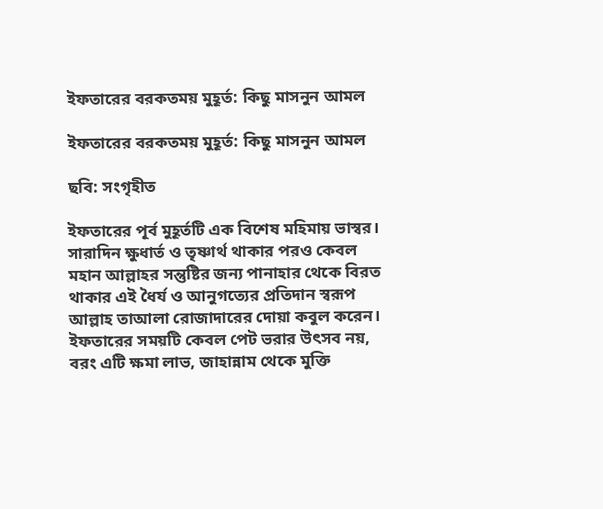ইফতারের বরকতময় মুহূর্ত: কিছু মাসনুন আমল

ইফতারের বরকতময় মুহূর্ত: কিছু মাসনুন আমল

ছবি: সংগৃহীত

ইফতারের পূর্ব মুহূর্তটি এক বিশেষ মহিমায় ভাস্বর। সারাদিন ক্ষুধার্ত ও তৃষ্ণার্থ থাকার পরও কেবল মহান আল্লাহর সন্তুষ্টির জন্য পানাহার থেকে বিরত থাকার এই ধৈর্য ও আনুগত্যের প্রতিদান স্বরূপ আল্লাহ তাআলা রোজাদারের দোয়া কবুল করেন। ইফতারের সময়টি কেবল পেট ভরার উৎসব নয়, বরং এটি ক্ষমা লাভ, জাহান্নাম থেকে মুক্তি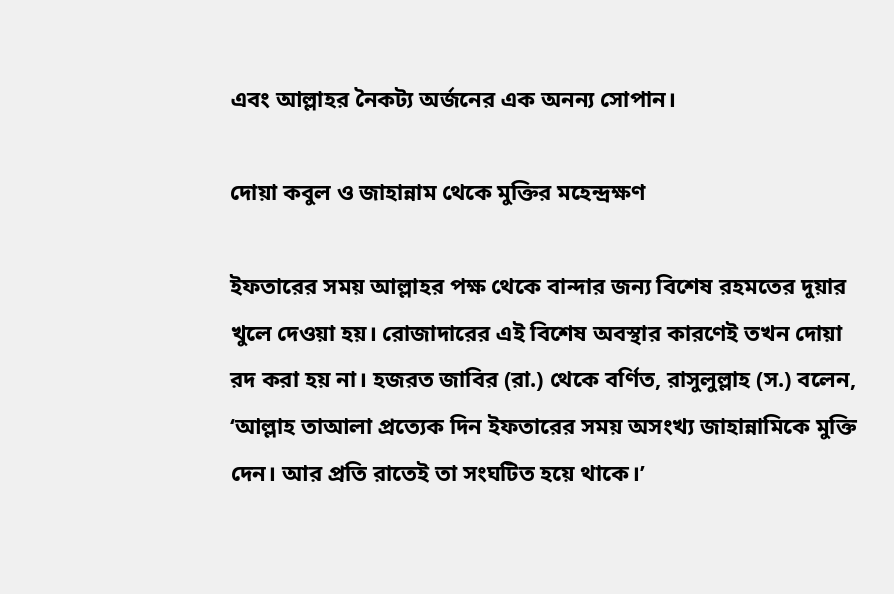এবং আল্লাহর নৈকট্য অর্জনের এক অনন্য সোপান।

দোয়া কবুল ও জাহান্নাম থেকে মুক্তির মহেন্দ্রক্ষণ

ইফতারের সময় আল্লাহর পক্ষ থেকে বান্দার জন্য বিশেষ রহমতের দুয়ার খুলে দেওয়া হয়। রোজাদারের এই বিশেষ অবস্থার কারণেই তখন দোয়া রদ করা হয় না। হজরত জাবির (রা.) থেকে বর্ণিত, রাসুলুল্লাহ (স.) বলেন, ‘আল্লাহ তাআলা প্রত্যেক দিন ইফতারের সময় অসংখ্য জাহান্নামিকে মুক্তি দেন। আর প্রতি রাতেই তা সংঘটিত হয়ে থাকে।’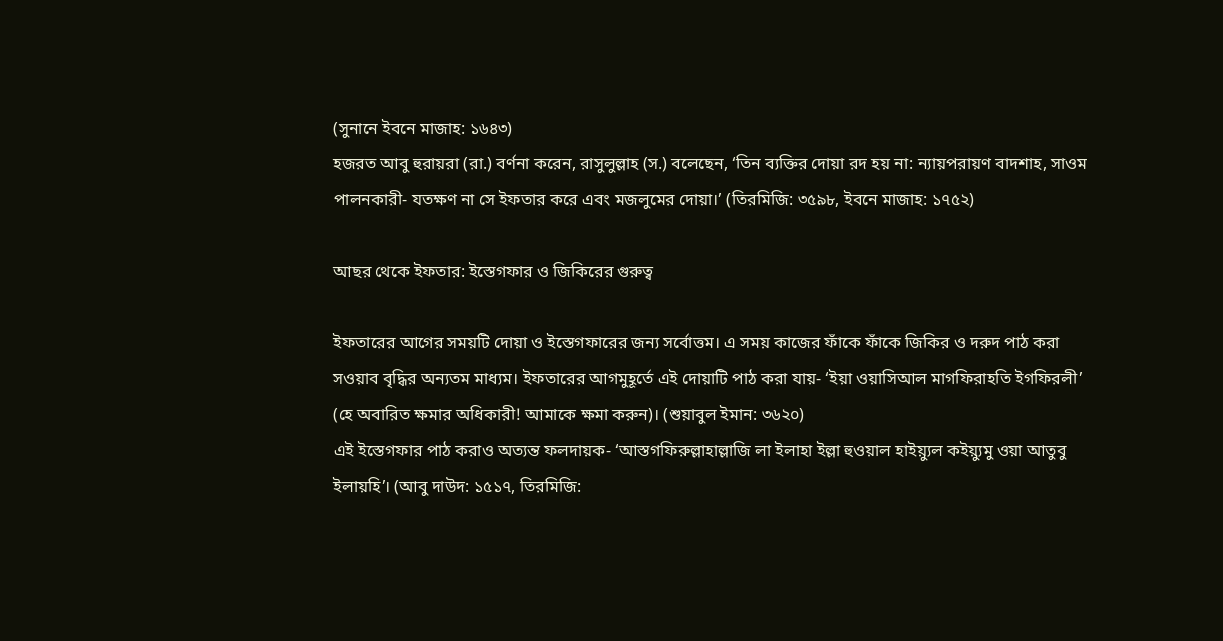(সুনানে ইবনে মাজাহ: ১৬৪৩)
হজরত আবু হুরায়রা (রা.) বর্ণনা করেন, রাসুলুল্লাহ (স.) বলেছেন, ‘তিন ব্যক্তির দোয়া রদ হয় না: ন্যায়পরায়ণ বাদশাহ, সাওম পালনকারী- যতক্ষণ না সে ইফতার করে এবং মজলুমের দোয়া।’ (তিরমিজি: ৩৫৯৮, ইবনে মাজাহ: ১৭৫২)

আছর থেকে ইফতার: ইস্তেগফার ও জিকিরের গুরুত্ব

ইফতারের আগের সময়টি দোয়া ও ইস্তেগফারের জন্য সর্বোত্তম। এ সময় কাজের ফাঁকে ফাঁকে জিকির ও দরুদ পাঠ করা সওয়াব বৃদ্ধির অন্যতম মাধ্যম। ইফতারের আগমুহূর্তে এই দোয়াটি পাঠ করা যায়- ‘ইয়া ওয়াসিআল মাগফিরাহতি ইগফিরলী’ (হে অবারিত ক্ষমার অধিকারী! আমাকে ক্ষমা করুন)। (শুয়াবুল ইমান: ৩৬২০)
এই ইস্তেগফার পাঠ করাও অত্যন্ত ফলদায়ক- ‘আস্তগফিরুল্লাহাল্লাজি লা ইলাহা ইল্লা হুওয়াল হাইয়্যুল কইয়্যুমু ওয়া আতুবু ইলায়হি’। (আবু দাউদ: ১৫১৭, তিরমিজি: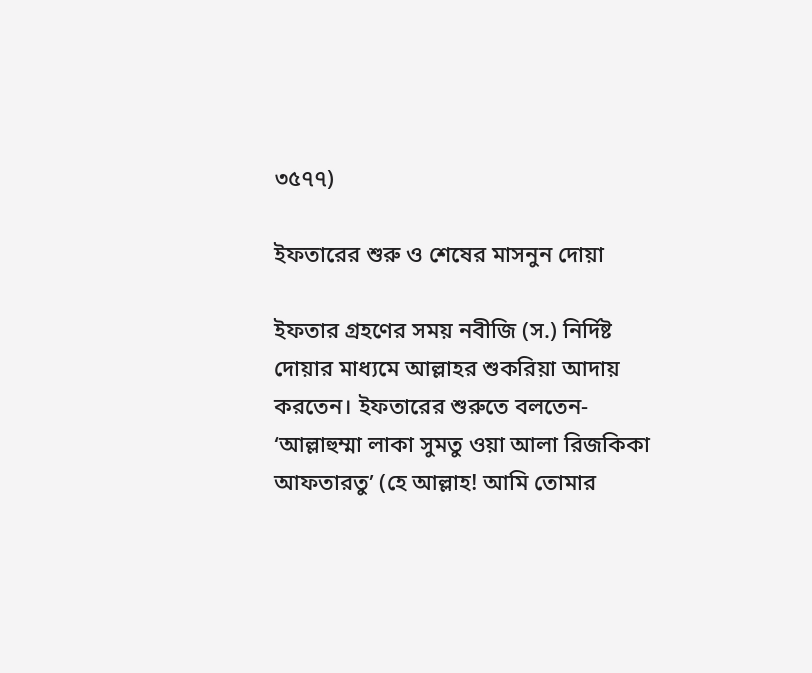৩৫৭৭)

ইফতারের শুরু ও শেষের মাসনুন দোয়া

ইফতার গ্রহণের সময় নবীজি (স.) নির্দিষ্ট দোয়ার মাধ্যমে আল্লাহর শুকরিয়া আদায় করতেন। ইফতারের শুরুতে বলতেন- ‘আল্লাহুম্মা লাকা সুমতু ওয়া আলা রিজকিকা আফতারতু’ (হে আল্লাহ! আমি তোমার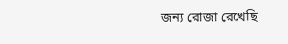জন্য রোজা রেখেছি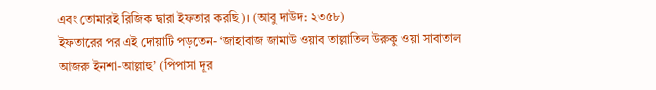এবং তোমারই রিজিক দ্বারা ইফতার করছি)। (আবু দাউদ: ২৩৫৮)
ইফতারের পর এই দোয়াটি পড়তেন- ‘জাহাবাজ জামাউ ওয়াব তাল্লাতিল উরুকু ওয়া সাবাতাল আজরু ইনশা-আল্লাহু’ (পিপাসা দূর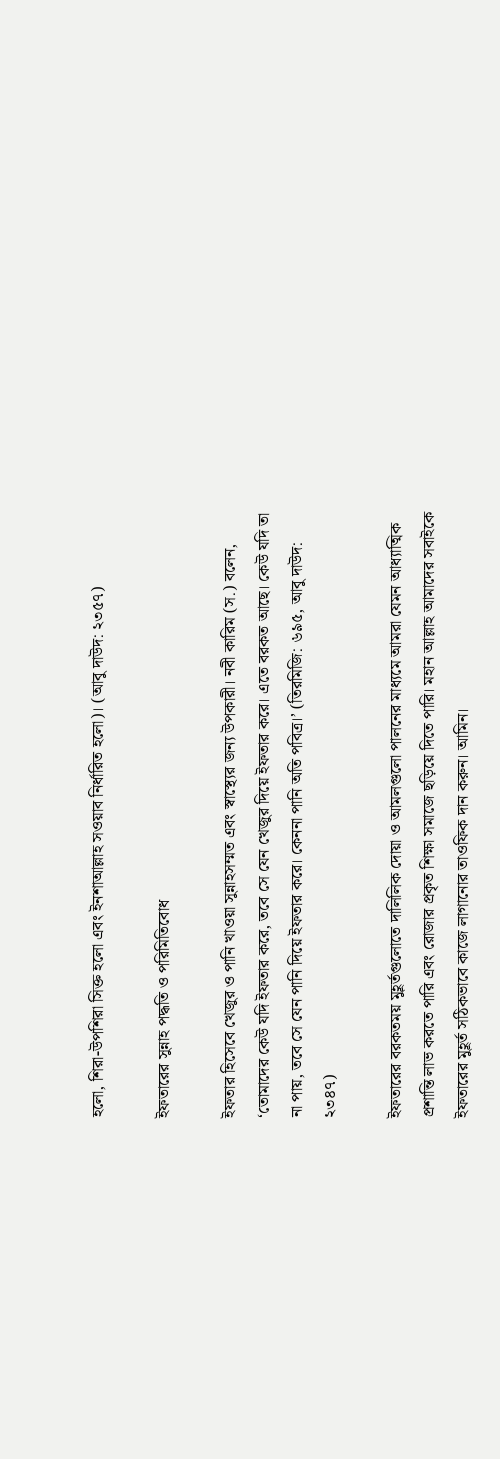হলো, শিরা-উপশিরা সিক্ত হলো এবং ইনশাআল্লাহ সওয়াব নির্ধারিত হলো)। (আবু দাউদ: ২৩৫৭)

ইফতারের সুন্নাহ পদ্ধতি ও পরিমিতিবোধ

ইফতার হিসেবে খেজুর ও পানি খাওয়া সুন্নাহসম্মত এবং স্বাস্থ্যের জন্য উপকারী। নবী কারিম (স.) বলেন, ‘তোমাদের কেউ যদি ইফতার করে, তবে সে যেন খেজুর দিয়ে ইফতার করে। এতে বরকত আছে। কেউ যদি তা না পায়, তবে সে যেন পানি দিয়ে ইফতার করে। কেননা পানি অতি পবিত্র।’ (তিরমিজি: ৬৯৫, আবু দাউদ: ২৩৪৭)

ইফতারের বরকতময় মুহূর্তগুলোতে দালিলিক দোয়া ও আমলগুলো পালনের মাধ্যমে আমরা যেমন আধ্যাত্মিক প্রশান্তি লাভ করতে পারি এবং রোজার প্রকৃত শিক্ষা সমাজে ছড়িয়ে দিতে পারি। মহান আল্লাহ আমাদের সবাইকে ইফতারের মুহূর্ত সঠিকভাবে কাজে লাগানোর তাওফিক দান করুন। আমিন।